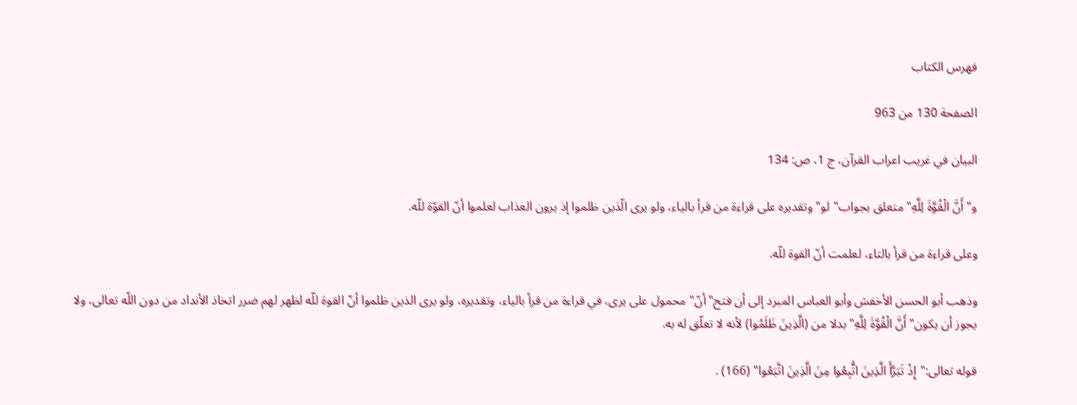فهرس الكتاب

الصفحة 130 من 963

البيان في غريب اعراب القرآن، ج 1، ص: 134

و"أَنَّ الْقُوَّةَ لِلَّهِ"متعلق بجواب"لو"وتقديره على قراءة من قرأ بالياء، ولو يرى الّذين ظلموا إذ يرون العذاب لعلموا أنّ القوّة للّه.

وعلى قراءة من قرأ بالتاء، لعلمت أنّ القوة للّه.

وذهب أبو الحسن الأخفش وأبو العباس المبرد إلى أن فتح"أنّ"محمول على يرى، في قراءة من قرأ بالياء، وتقديره، ولو يرى الذين ظلموا أنّ القوة للّه لظهر لهم ضرر اتخاذ الأنداد من دون اللّه تعالى، ولا يجوز أن يكون"أَنَّ الْقُوَّةَ لِلَّهِ"بدلا من (الَّذِينَ ظَلَمُوا) لأنه لا تعلّق له به.

قوله تعالى:"إِذْ تَبَرَّأَ الَّذِينَ اتُّبِعُوا مِنَ الَّذِينَ اتَّبَعُوا" (166) .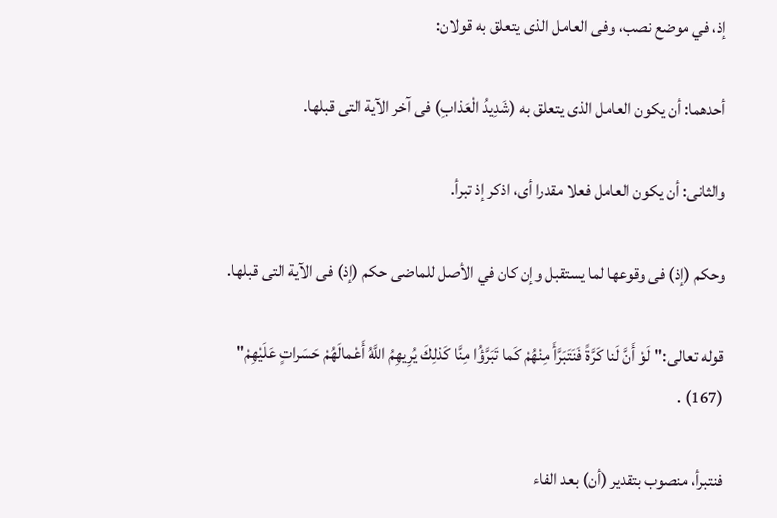إذ، في موضع نصب، وفى العامل الذى يتعلق به قولان:

أحدهما: أن يكون العامل الذى يتعلق به (شَدِيدُ الْعَذابِ) فى آخر الآية التى قبلها.

والثانى: أن يكون العامل فعلا مقدرا أى، اذكر إذ تبرأ.

وحكم (إذ) فى وقوعها لما يستقبل وإن كان في الأصل للماضى حكم (إذ) فى الآية التى قبلها.

قوله تعالى:"لَوْ أَنَّ لَنا كَرَّةً فَنَتَبَرَّأَ مِنْهُمْ كَما تَبَرَّؤُا مِنَّا كَذلِكَ يُرِيهِمُ اللَّهُ أَعْمالَهُمْ حَسَراتٍ عَلَيْهِمْ" (167) .

فنتبرأ، منصوب بتقدير (أن) بعد الفاء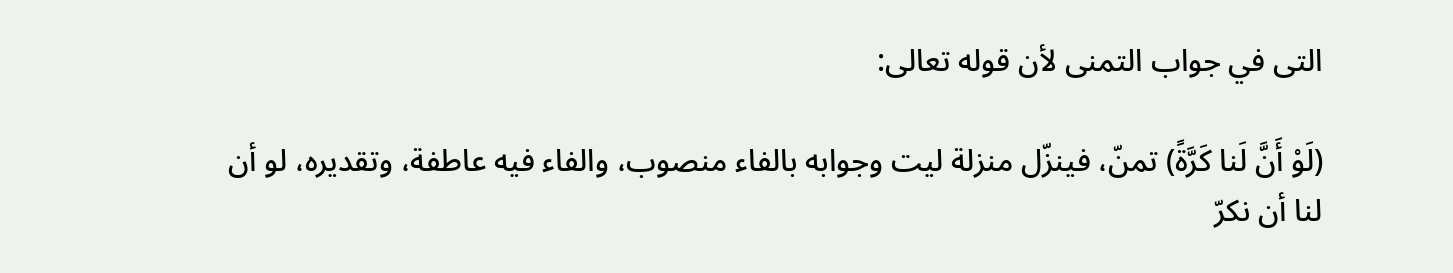التى في جواب التمنى لأن قوله تعالى:

(لَوْ أَنَّ لَنا كَرَّةً) تمنّ، فينزّل منزلة ليت وجوابه بالفاء منصوب، والفاء فيه عاطفة، وتقديره، لو أن لنا أن نكرّ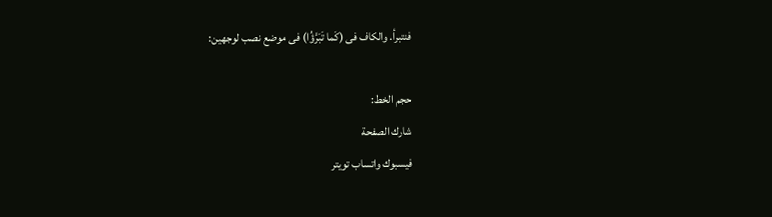فنتبرأ. والكاف فى (كَما تَبَرَّؤُا) فى موضع نصب لوجهين:

حجم الخط:
شارك الصفحة
فيسبوك واتساب تويتر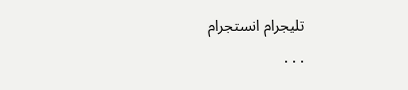تليجرام انستجرام
. . .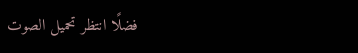فضلًا انتظر تحميل الصوت